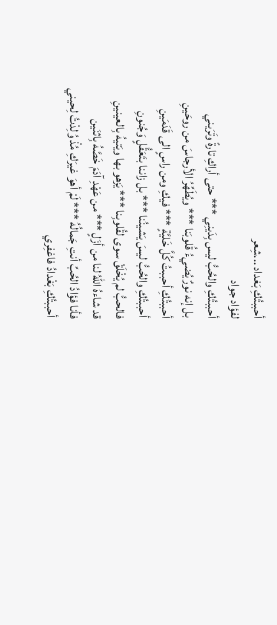أحببتُكِ بَغداد ...شِعر
لفؤاد جواد
أحببتُكِ والحُبُّ ليس بِدَينِي *** حتى أراكِ تارةً وتَرَيني
بل إنه نورٌ يُضيءُ قُلوبَنا *** ويُطَهِّرُ الأرجاسَ من روحَينِ
أحببتُكِ أحببتُ كُلَّ خَليَّةٍ *** فيكِ ومن راسٍ الى قَدَمَينِ
أحببتُكِ والحُبُّ ليسَ يَشينُنا *** بل زاننا بتَعَقُّلٍ وَجُنونِ
فالحبُّ لم يُخْلَقْ سوى لقُلوبِنا *** يَزهو بها ويَتيهُ بِالعينينِ
قد شاءهُ اللهُ لنا من أزَلٍ *** من عَهْدِ آدَمَ خَصَّهُ بِاثنَين
فأنا فؤادُ الحُبِّ أنتِ جَمالُهُ *** لَمْ أهوَ غيرَكِ مُذْ وُلِدْتُ لِحيني
أحببتُكِ بَغْدادُ فاغفِري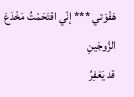هَفْوَتي *** إنّي اقتَحَمْتُ مَخْدَعَ الزَّوجَينِ
قد يَغفِرُ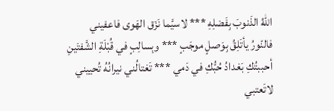اللهُ الذَنوبَ بِفَضلِهِ *** لاسيَّما نَزَق الهَوى فاعفيني
فالنّورُ يأتَلِقُ بِوَصلٍ موجَبٍ *** وبِسالِبٍ في قُبْلَةِ الشَّفتَينِ
أحببتُكِ بَغدادُ حُبُّكِ في دَمي *** تَغتالُني نيرانُهُ تُحييني
لاتَعتبي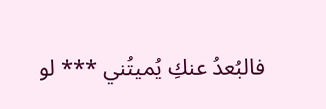فالبُعدُ عنكِ يُميتُني *** لو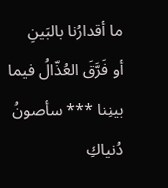ما أقدارُنا بالبَينِ
أو فَرَّقَ العُذّالُ فيما بينِنا *** سأصونُ دُنياكِ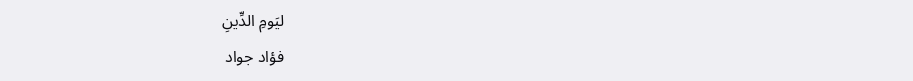ليَومِ الدِّينِ
فؤاد جواد